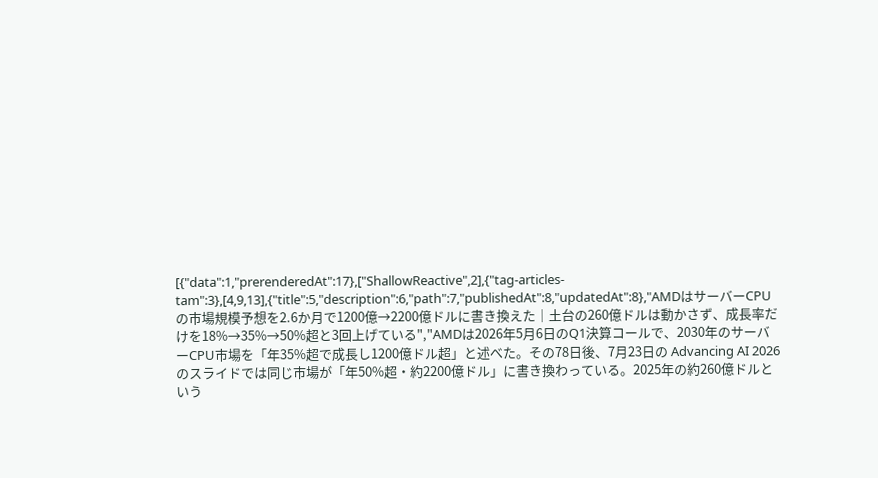[{"data":1,"prerenderedAt":17},["ShallowReactive",2],{"tag-articles-tam":3},[4,9,13],{"title":5,"description":6,"path":7,"publishedAt":8,"updatedAt":8},"AMDはサーバーCPUの市場規模予想を2.6か月で1200億→2200億ドルに書き換えた｜土台の260億ドルは動かさず、成長率だけを18%→35%→50%超と3回上げている","AMDは2026年5月6日のQ1決算コールで、2030年のサーバーCPU市場を「年35%超で成長し1200億ドル超」と述べた。その78日後、7月23日の Advancing AI 2026 のスライドでは同じ市場が「年50%超・約2200億ドル」に書き換わっている。2025年の約260億ドルという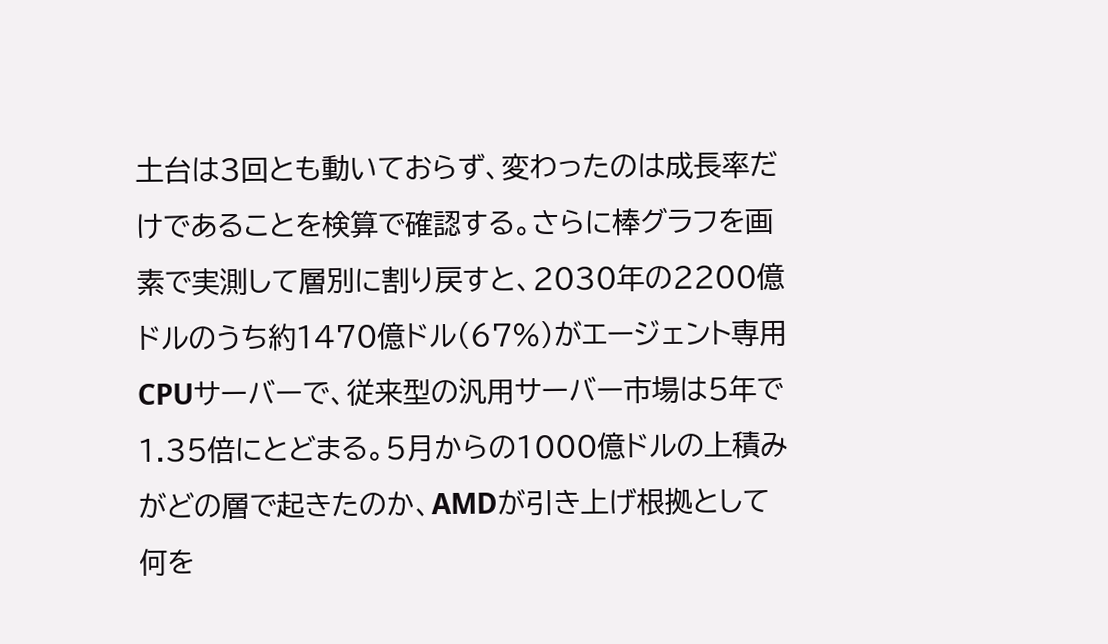土台は3回とも動いておらず、変わったのは成長率だけであることを検算で確認する。さらに棒グラフを画素で実測して層別に割り戻すと、2030年の2200億ドルのうち約1470億ドル（67%）がエージェント専用CPUサーバーで、従来型の汎用サーバー市場は5年で1.35倍にとどまる。5月からの1000億ドルの上積みがどの層で起きたのか、AMDが引き上げ根拠として何を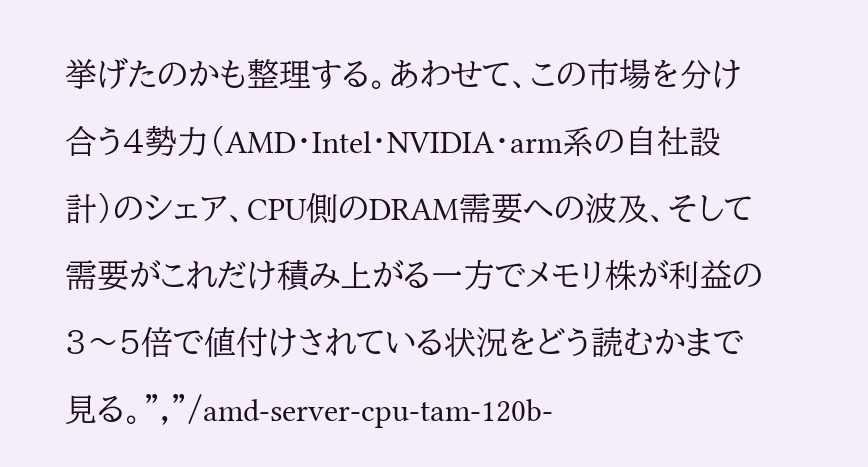挙げたのかも整理する。あわせて、この市場を分け合う4勢力（AMD・Intel・NVIDIA・arm系の自社設計）のシェア、CPU側のDRAM需要への波及、そして需要がこれだけ積み上がる一方でメモリ株が利益の3〜5倍で値付けされている状況をどう読むかまで見る。","/amd-server-cpu-tam-120b-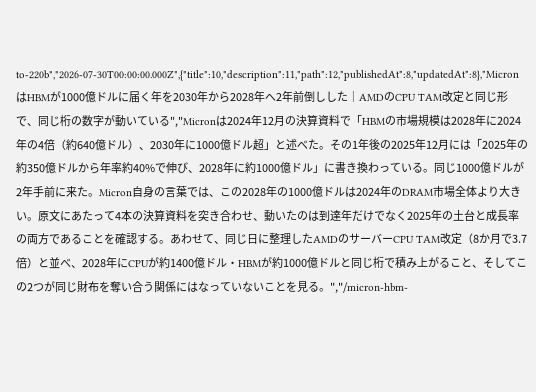to-220b","2026-07-30T00:00:00.000Z",{"title":10,"description":11,"path":12,"publishedAt":8,"updatedAt":8},"MicronはHBMが1000億ドルに届く年を2030年から2028年へ2年前倒しした｜AMDのCPU TAM改定と同じ形で、同じ桁の数字が動いている","Micronは2024年12月の決算資料で「HBMの市場規模は2028年に2024年の4倍（約640億ドル）、2030年に1000億ドル超」と述べた。その1年後の2025年12月には「2025年の約350億ドルから年率約40%で伸び、2028年に約1000億ドル」に書き換わっている。同じ1000億ドルが2年手前に来た。Micron自身の言葉では、この2028年の1000億ドルは2024年のDRAM市場全体より大きい。原文にあたって4本の決算資料を突き合わせ、動いたのは到達年だけでなく2025年の土台と成長率の両方であることを確認する。あわせて、同じ日に整理したAMDのサーバーCPU TAM改定（8か月で3.7倍）と並べ、2028年にCPUが約1400億ドル・HBMが約1000億ドルと同じ桁で積み上がること、そしてこの2つが同じ財布を奪い合う関係にはなっていないことを見る。","/micron-hbm-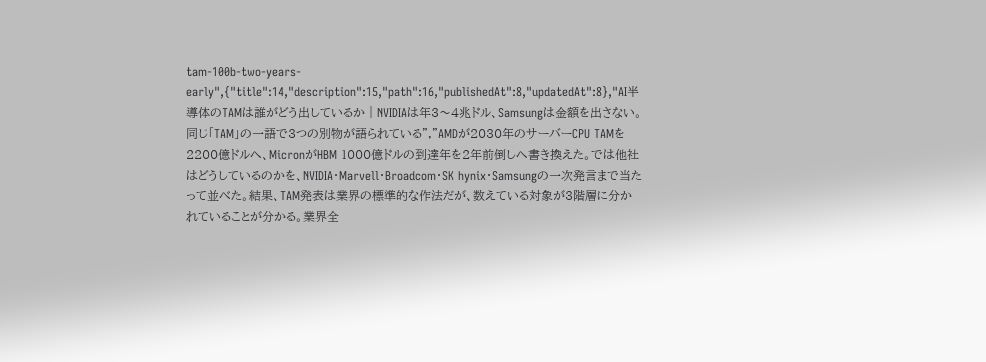tam-100b-two-years-early",{"title":14,"description":15,"path":16,"publishedAt":8,"updatedAt":8},"AI半導体のTAMは誰がどう出しているか｜NVIDIAは年3〜4兆ドル、Samsungは金額を出さない。同じ「TAM」の一語で3つの別物が語られている","AMDが2030年のサーバーCPU TAMを2200億ドルへ、MicronがHBM 1000億ドルの到達年を2年前倒しへ書き換えた。では他社はどうしているのかを、NVIDIA・Marvell・Broadcom・SK hynix・Samsungの一次発言まで当たって並べた。結果、TAM発表は業界の標準的な作法だが、数えている対象が3階層に分かれていることが分かる。業界全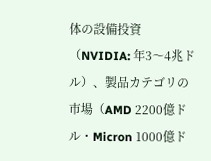体の設備投資（NVIDIA: 年3〜4兆ドル）、製品カテゴリの市場（AMD 2200億ドル・Micron 1000億ド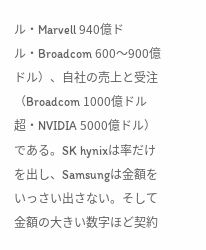ル・Marvell 940億ドル・Broadcom 600〜900億ドル）、自社の売上と受注（Broadcom 1000億ドル超・NVIDIA 5000億ドル）である。SK hynixは率だけを出し、Samsungは金額をいっさい出さない。そして金額の大きい数字ほど契約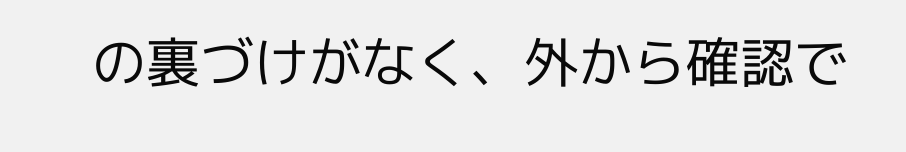の裏づけがなく、外から確認で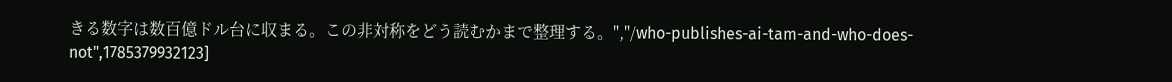きる数字は数百億ドル台に収まる。この非対称をどう読むかまで整理する。","/who-publishes-ai-tam-and-who-does-not",1785379932123]